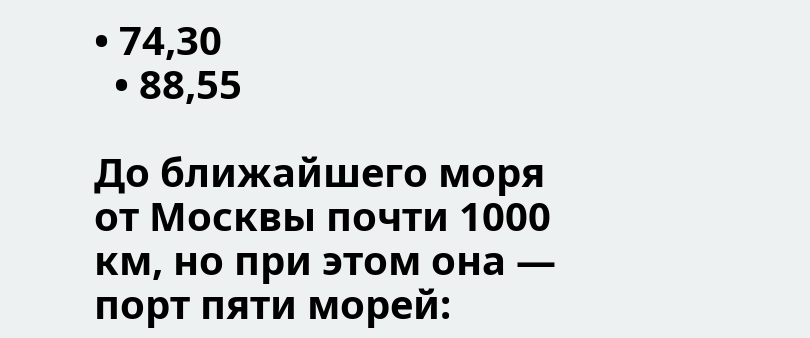• 74,30
  • 88,55

До ближайшего моря от Москвы почти 1000 км, но при этом она — порт пяти морей: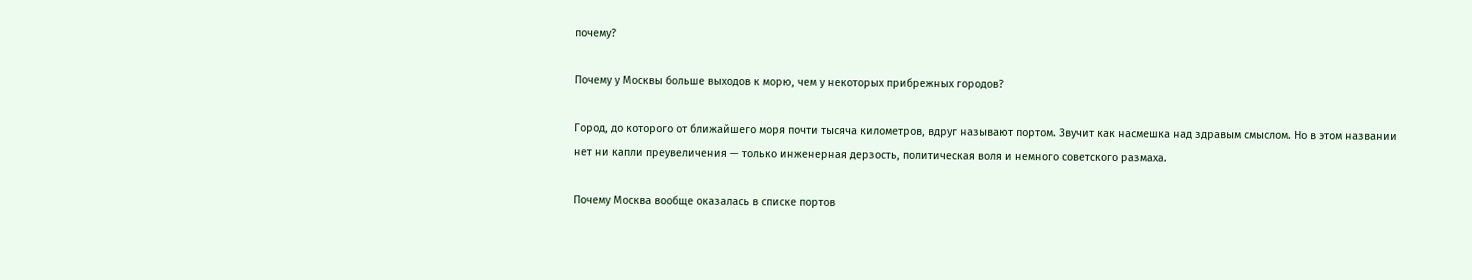почему?

Почему у Москвы больше выходов к морю, чем у некоторых прибрежных городов?

Город, до которого от ближайшего моря почти тысяча километров, вдруг называют портом. Звучит как насмешка над здравым смыслом. Но в этом названии нет ни капли преувеличения — только инженерная дерзость, политическая воля и немного советского размаха.

Почему Москва вообще оказалась в списке портов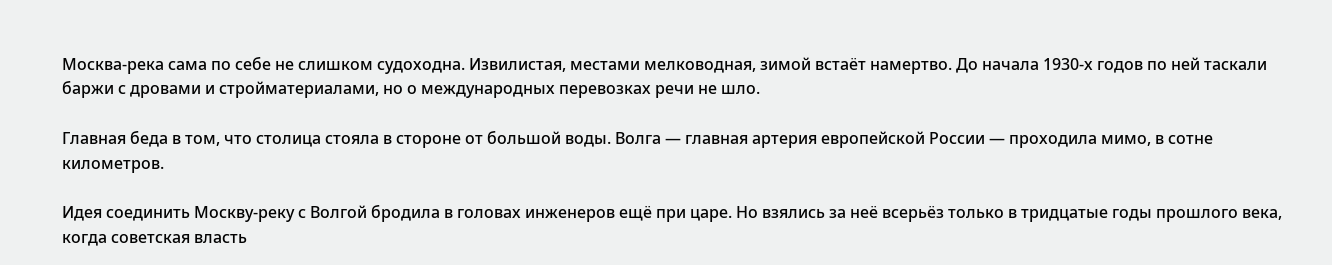Москва-река сама по себе не слишком судоходна. Извилистая, местами мелководная, зимой встаёт намертво. До начала 1930-х годов по ней таскали баржи с дровами и стройматериалами, но о международных перевозках речи не шло.

Главная беда в том, что столица стояла в стороне от большой воды. Волга — главная артерия европейской России — проходила мимо, в сотне километров.

Идея соединить Москву-реку с Волгой бродила в головах инженеров ещё при царе. Но взялись за неё всерьёз только в тридцатые годы прошлого века, когда советская власть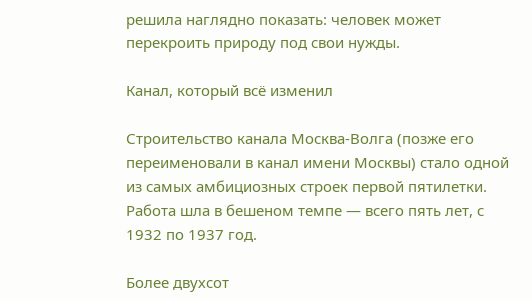решила наглядно показать: человек может перекроить природу под свои нужды.

Канал, который всё изменил

Строительство канала Москва-Волга (позже его переименовали в канал имени Москвы) стало одной из самых амбициозных строек первой пятилетки. Работа шла в бешеном темпе — всего пять лет, с 1932 по 1937 год.

Более двухсот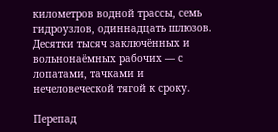километров водной трассы, семь гидроузлов, одиннадцать шлюзов. Десятки тысяч заключённых и вольнонаёмных рабочих — с лопатами, тачками и нечеловеческой тягой к сроку.

Перепад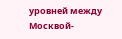уровней между Москвой-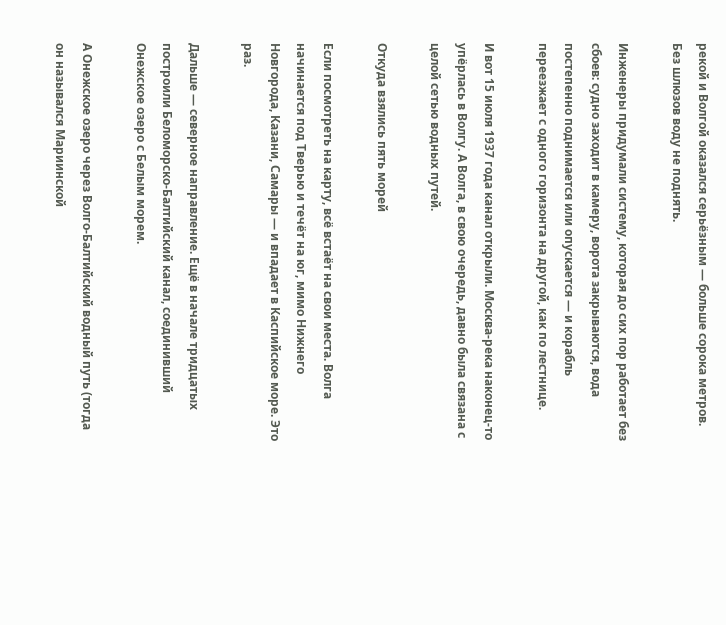рекой и Волгой оказался серьёзным — больше сорока метров. Без шлюзов воду не поднять.

Инженеры придумали систему, которая до сих пор работает без сбоев: судно заходит в камеру, ворота закрываются, вода постепенно поднимается или опускается — и корабль переезжает с одного горизонта на другой, как по лестнице.

И вот 15 июля 1937 года канал открыли. Москва-река наконец-то упёрлась в Волгу. А Волга, в свою очередь, давно была связана с целой сетью водных путей.

Откуда взялись пять морей

Если посмотреть на карту, всё встаёт на свои места. Волга начинается под Тверью и течёт на юг, мимо Нижнего Новгорода, Казани, Самары — и впадает в Каспийское море. Это раз.

Дальше — северное направление. Ещё в начале тридцатых построили Беломорско-Балтийский канал, соединивший Онежское озеро с Белым морем.

А Онежское озеро через Волго-Балтийский водный путь (тогда он назывался Мариинской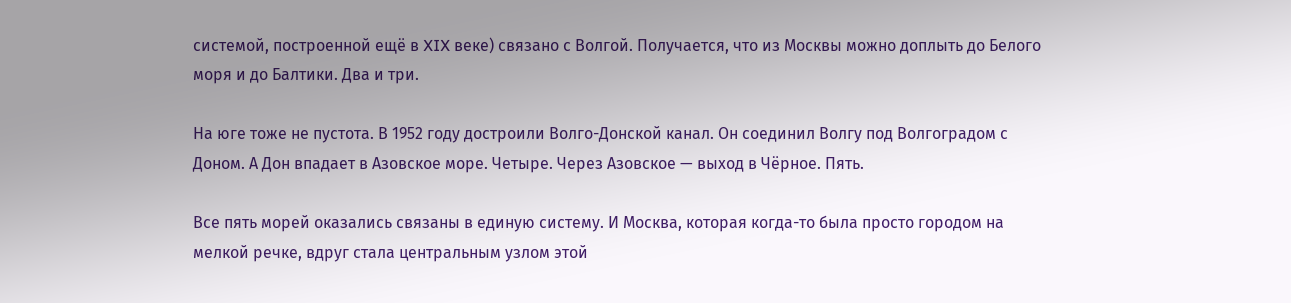системой, построенной ещё в XIX веке) связано с Волгой. Получается, что из Москвы можно доплыть до Белого моря и до Балтики. Два и три.

На юге тоже не пустота. В 1952 году достроили Волго-Донской канал. Он соединил Волгу под Волгоградом с Доном. А Дон впадает в Азовское море. Четыре. Через Азовское — выход в Чёрное. Пять.

Все пять морей оказались связаны в единую систему. И Москва, которая когда-то была просто городом на мелкой речке, вдруг стала центральным узлом этой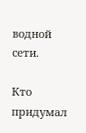водной сети.

Кто придумал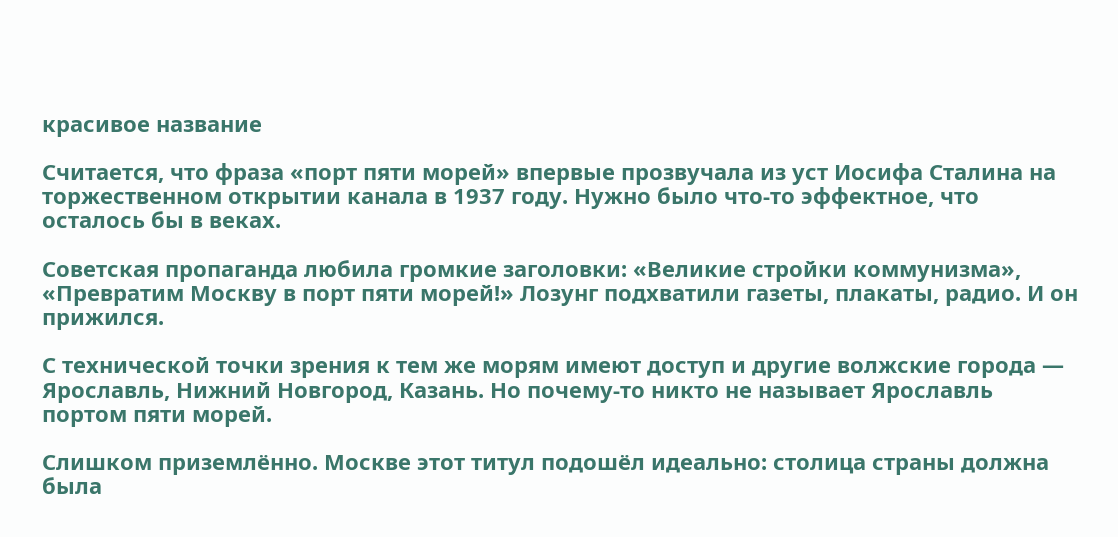красивое название

Считается, что фраза «порт пяти морей» впервые прозвучала из уст Иосифа Сталина на торжественном открытии канала в 1937 году. Нужно было что-то эффектное, что осталось бы в веках.

Советская пропаганда любила громкие заголовки: «Великие стройки коммунизма», «Превратим Москву в порт пяти морей!» Лозунг подхватили газеты, плакаты, радио. И он прижился.

С технической точки зрения к тем же морям имеют доступ и другие волжские города — Ярославль, Нижний Новгород, Казань. Но почему-то никто не называет Ярославль портом пяти морей.

Слишком приземлённо. Москве этот титул подошёл идеально: столица страны должна была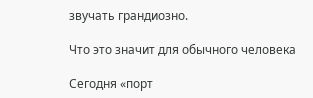звучать грандиозно.

Что это значит для обычного человека

Сегодня «порт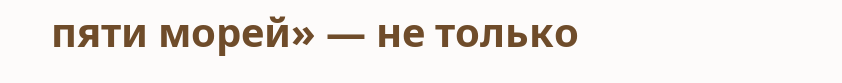пяти морей» — не только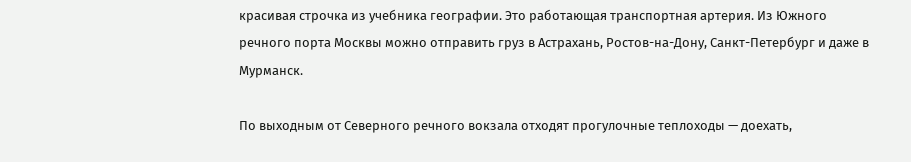красивая строчка из учебника географии. Это работающая транспортная артерия. Из Южного речного порта Москвы можно отправить груз в Астрахань, Ростов-на-Дону, Санкт-Петербург и даже в Мурманск.

По выходным от Северного речного вокзала отходят прогулочные теплоходы — доехать,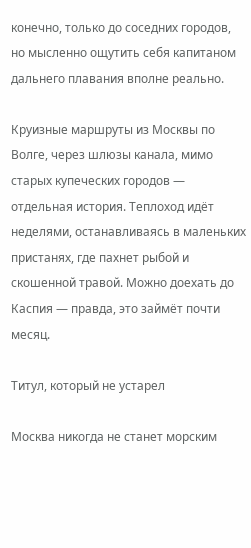конечно, только до соседних городов, но мысленно ощутить себя капитаном дальнего плавания вполне реально.

Круизные маршруты из Москвы по Волге, через шлюзы канала, мимо старых купеческих городов — отдельная история. Теплоход идёт неделями, останавливаясь в маленьких пристанях, где пахнет рыбой и скошенной травой. Можно доехать до Каспия — правда, это займёт почти месяц.

Титул, который не устарел

Москва никогда не станет морским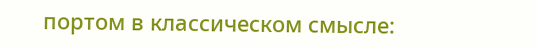портом в классическом смысле: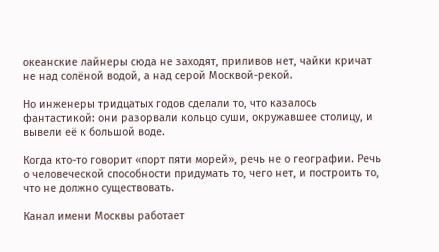океанские лайнеры сюда не заходят, приливов нет, чайки кричат не над солёной водой, а над серой Москвой-рекой.

Но инженеры тридцатых годов сделали то, что казалось фантастикой: они разорвали кольцо суши, окружавшее столицу, и вывели её к большой воде.

Когда кто-то говорит «порт пяти морей», речь не о географии. Речь о человеческой способности придумать то, чего нет, и построить то, что не должно существовать.

Канал имени Москвы работает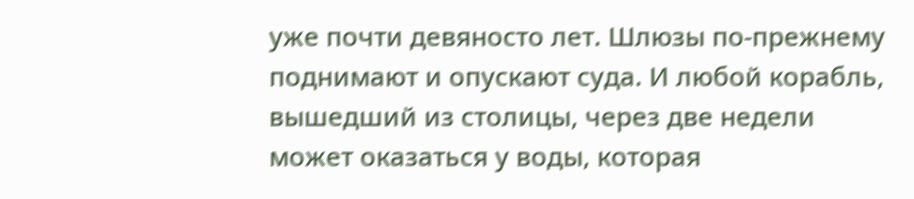уже почти девяносто лет. Шлюзы по-прежнему поднимают и опускают суда. И любой корабль, вышедший из столицы, через две недели может оказаться у воды, которая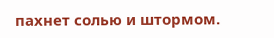пахнет солью и штормом.